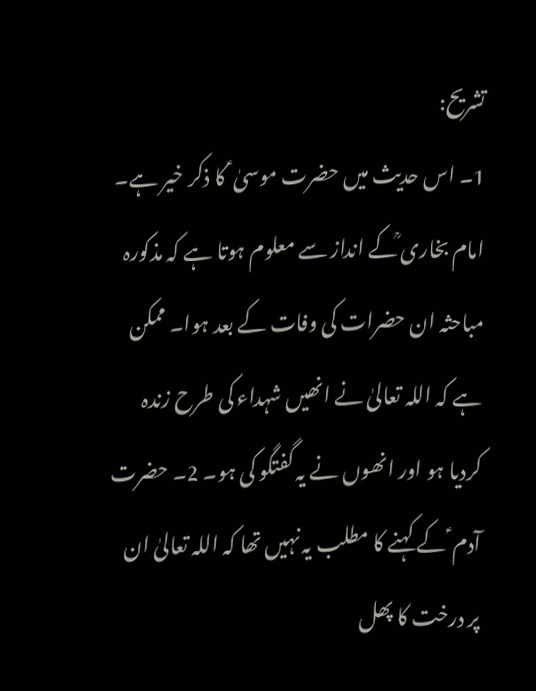تشریح:
1۔ اس حدیث میں حضرت موسیٰ ؑ کا ذکر خیر ہے۔ امام بخاری ؒکے انداز سے معلوم ہوتا ہے کہ مذکورہ مباحثہ ان حضرات کی وفات کے بعد ہوا۔ ممکن ہے کہ اللہ تعالیٰ نے انھیں شہداء کی طرح زندہ کردیا ہو اور انھوں نے یہ گفتگو کی ہو۔ 2۔ حضرت آدم ؑ کے کہنے کا مطلب یہ نہیں تھا کہ اللہ تعالیٰ ان پر درخت کا پھل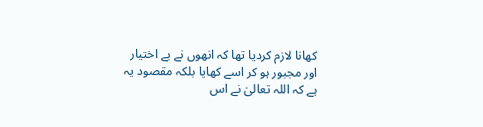کھانا لازم کردیا تھا کہ انھوں نے بے اختیار اور مجبور ہو کر اسے کھایا بلکہ مقصود یہ ہے کہ اللہ تعالیٰ نے اس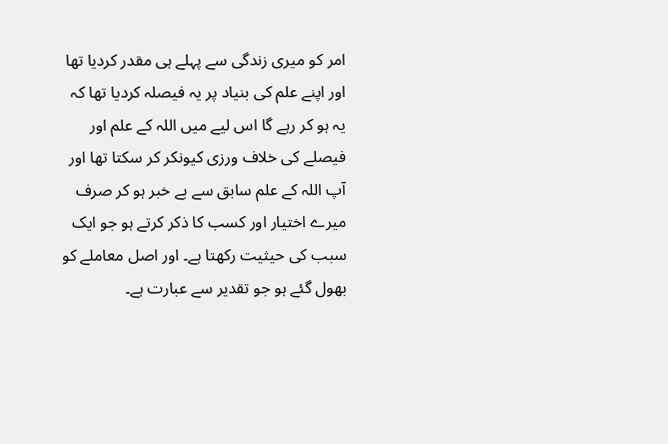امر کو میری زندگی سے پہلے ہی مقدر کردیا تھا اور اپنے علم کی بنیاد پر یہ فیصلہ کردیا تھا کہ یہ ہو کر رہے گا اس لیے میں اللہ کے علم اور فیصلے کی خلاف ورزی کیونکر کر سکتا تھا اور آپ اللہ کے علم سابق سے بے خبر ہو کر صرف میرے اختیار اور کسب کا ذکر کرتے ہو جو ایک سبب کی حیثیت رکھتا ہے۔ اور اصل معاملے کو بھول گئے ہو جو تقدیر سے عبارت ہے۔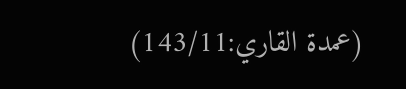(عمدة القاري:143/11)